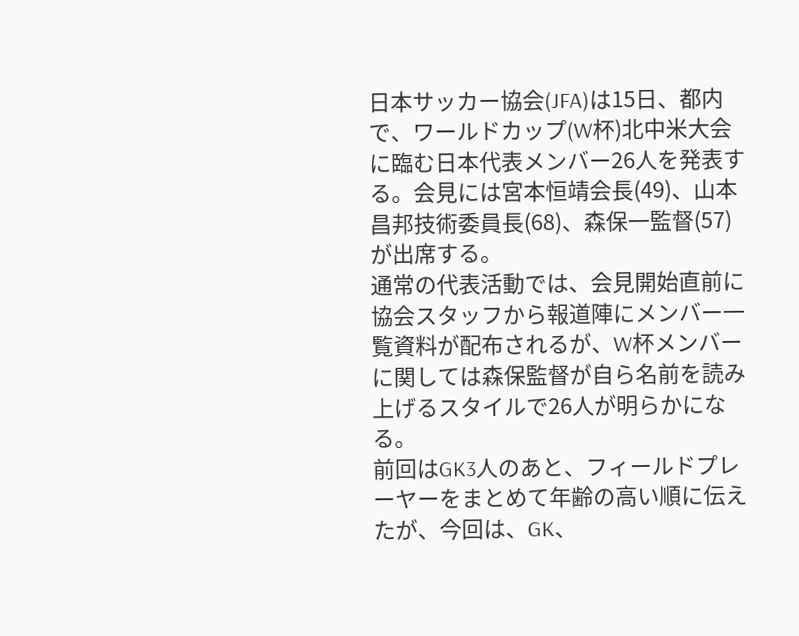日本サッカー協会(JFA)は15日、都内で、ワールドカップ(W杯)北中米大会に臨む日本代表メンバー26人を発表する。会見には宮本恒靖会長(49)、山本昌邦技術委員長(68)、森保一監督(57)が出席する。
通常の代表活動では、会見開始直前に協会スタッフから報道陣にメンバー一覧資料が配布されるが、W杯メンバーに関しては森保監督が自ら名前を読み上げるスタイルで26人が明らかになる。
前回はGK3人のあと、フィールドプレーヤーをまとめて年齢の高い順に伝えたが、今回は、GK、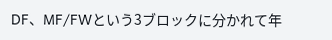DF、MF/FWという3ブロックに分かれて年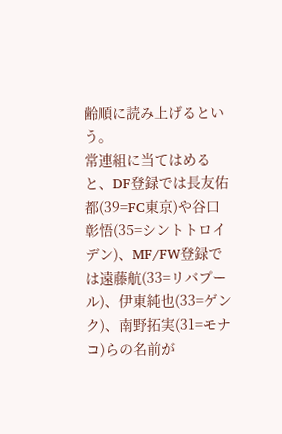齢順に読み上げるという。
常連組に当てはめると、DF登録では長友佑都(39=FC東京)や谷口彰悟(35=シントトロイデン)、MF/FW登録では遠藤航(33=リバプール)、伊東純也(33=ゲンク)、南野拓実(31=モナコ)らの名前が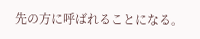先の方に呼ばれることになる。